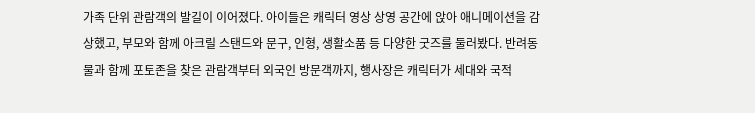가족 단위 관람객의 발길이 이어졌다. 아이들은 캐릭터 영상 상영 공간에 앉아 애니메이션을 감상했고, 부모와 함께 아크릴 스탠드와 문구, 인형, 생활소품 등 다양한 굿즈를 둘러봤다. 반려동물과 함께 포토존을 찾은 관람객부터 외국인 방문객까지, 행사장은 캐릭터가 세대와 국적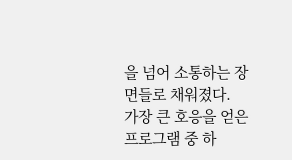을 넘어 소통하는 장면들로 채워졌다.
가장 큰 호응을 얻은 프로그램 중 하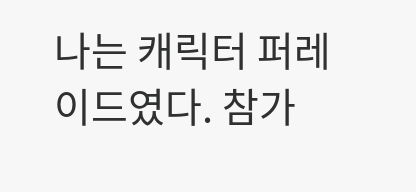나는 캐릭터 퍼레이드였다. 참가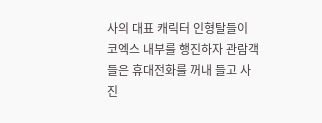사의 대표 캐릭터 인형탈들이 코엑스 내부를 행진하자 관람객들은 휴대전화를 꺼내 들고 사진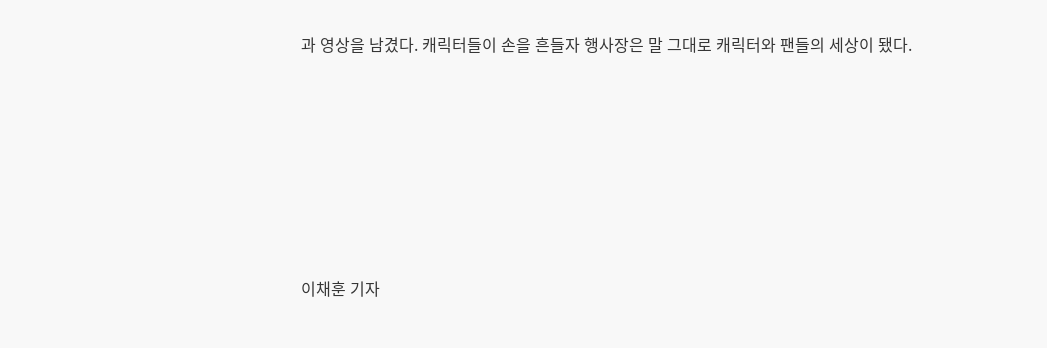과 영상을 남겼다. 캐릭터들이 손을 흔들자 행사장은 말 그대로 캐릭터와 팬들의 세상이 됐다.









이채훈 기자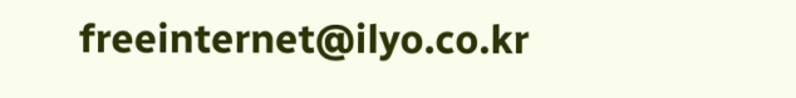freeinternet@ilyo.co.kr